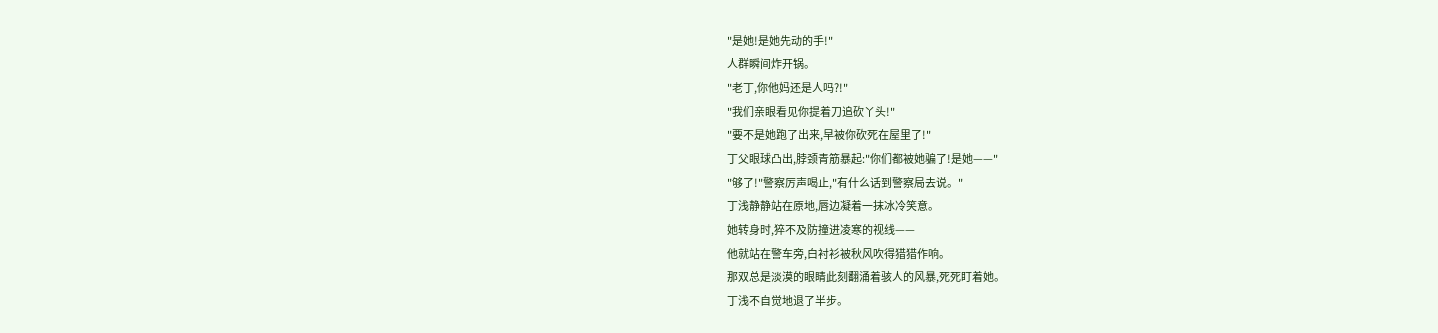"是她!是她先动的手!"
人群瞬间炸开锅。
"老丁,你他妈还是人吗?!"
"我们亲眼看见你提着刀追砍丫头!"
"要不是她跑了出来,早被你砍死在屋里了!"
丁父眼球凸出,脖颈青筋暴起:"你们都被她骗了!是她——"
"够了!"警察厉声喝止,"有什么话到警察局去说。"
丁浅静静站在原地,唇边凝着一抹冰冷笑意。
她转身时,猝不及防撞进凌寒的视线——
他就站在警车旁,白衬衫被秋风吹得猎猎作响。
那双总是淡漠的眼睛此刻翻涌着骇人的风暴,死死盯着她。
丁浅不自觉地退了半步。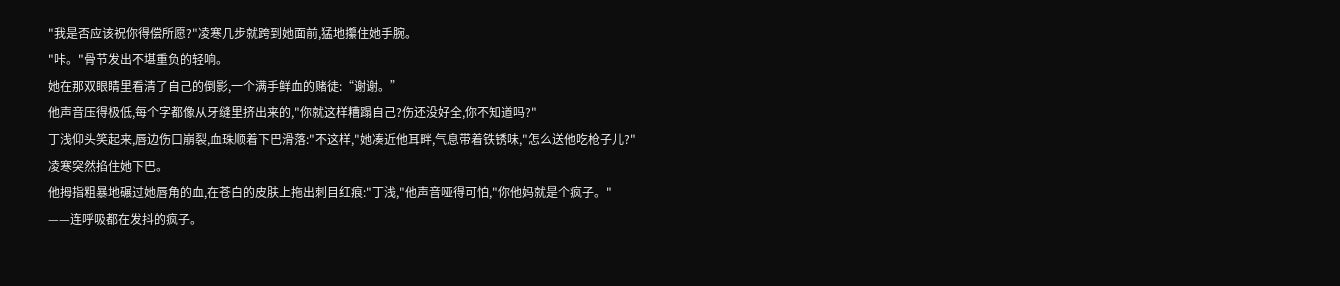"我是否应该祝你得偿所愿?"凌寒几步就跨到她面前,猛地攥住她手腕。
"咔。"骨节发出不堪重负的轻响。
她在那双眼睛里看清了自己的倒影,一个满手鲜血的赌徒:“谢谢。”
他声音压得极低,每个字都像从牙缝里挤出来的,"你就这样糟蹋自己?伤还没好全,你不知道吗?"
丁浅仰头笑起来,唇边伤口崩裂,血珠顺着下巴滑落:"不这样,"她凑近他耳畔,气息带着铁锈味,"怎么送他吃枪子儿?"
凌寒突然掐住她下巴。
他拇指粗暴地碾过她唇角的血,在苍白的皮肤上拖出刺目红痕:"丁浅,"他声音哑得可怕,"你他妈就是个疯子。"
——连呼吸都在发抖的疯子。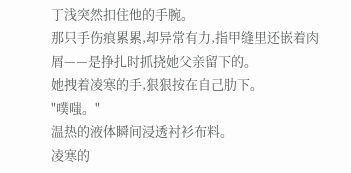丁浅突然扣住他的手腕。
那只手伤痕累累,却异常有力,指甲缝里还嵌着肉屑——是挣扎时抓挠她父亲留下的。
她拽着凌寒的手,狠狠按在自己肋下。
"噗嗤。"
温热的液体瞬间浸透衬衫布料。
凌寒的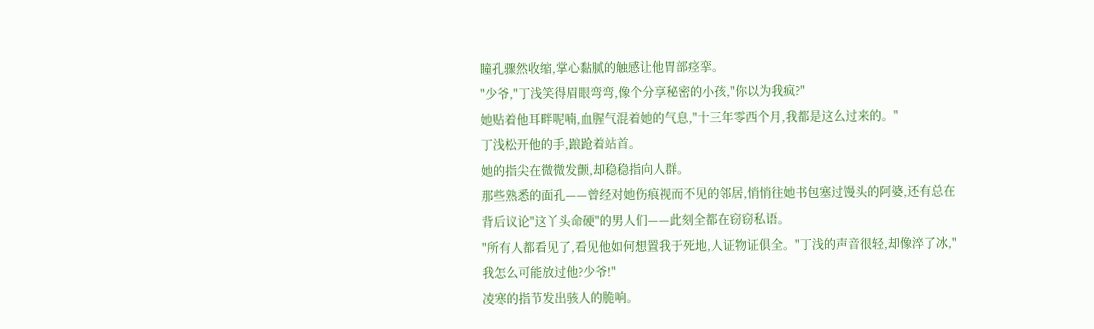瞳孔骤然收缩,掌心黏腻的触感让他胃部痉挛。
"少爷,"丁浅笑得眉眼弯弯,像个分享秘密的小孩,"你以为我疯?"
她贴着他耳畔呢喃,血腥气混着她的气息,"十三年零西个月,我都是这么过来的。"
丁浅松开他的手,踉跄着站首。
她的指尖在微微发颤,却稳稳指向人群。
那些熟悉的面孔——曾经对她伤痕视而不见的邻居,悄悄往她书包塞过馒头的阿婆,还有总在背后议论"这丫头命硬"的男人们——此刻全都在窃窃私语。
"所有人都看见了,看见他如何想置我于死地,人证物证俱全。"丁浅的声音很轻,却像淬了冰,"我怎么可能放过他?少爷!"
凌寒的指节发出骇人的脆响。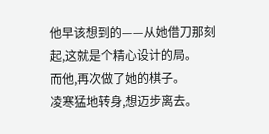他早该想到的——从她借刀那刻起,这就是个精心设计的局。
而他,再次做了她的棋子。
凌寒猛地转身,想迈步离去。